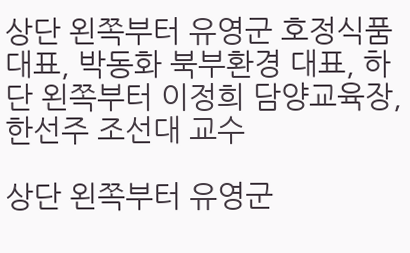상단 왼쪽부터 유영군 호정식품 대표, 박동화 북부환경 대표, 하단 왼쪽부터 이정희 담양교육장, 한선주 조선대 교수

상단 왼쪽부터 유영군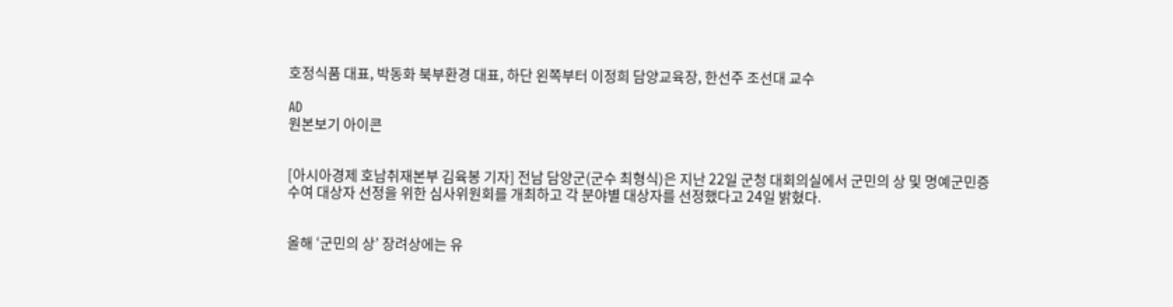호정식품 대표, 박동화 북부환경 대표, 하단 왼쪽부터 이정희 담양교육장, 한선주 조선대 교수

AD
원본보기 아이콘


[아시아경제 호남취재본부 김육봉 기자] 전남 담양군(군수 최형식)은 지난 22일 군청 대회의실에서 군민의 상 및 명예군민증 수여 대상자 선정을 위한 심사위원회를 개최하고 각 분야별 대상자를 선정했다고 24일 밝혔다.


올해 ‘군민의 상’ 장려상에는 유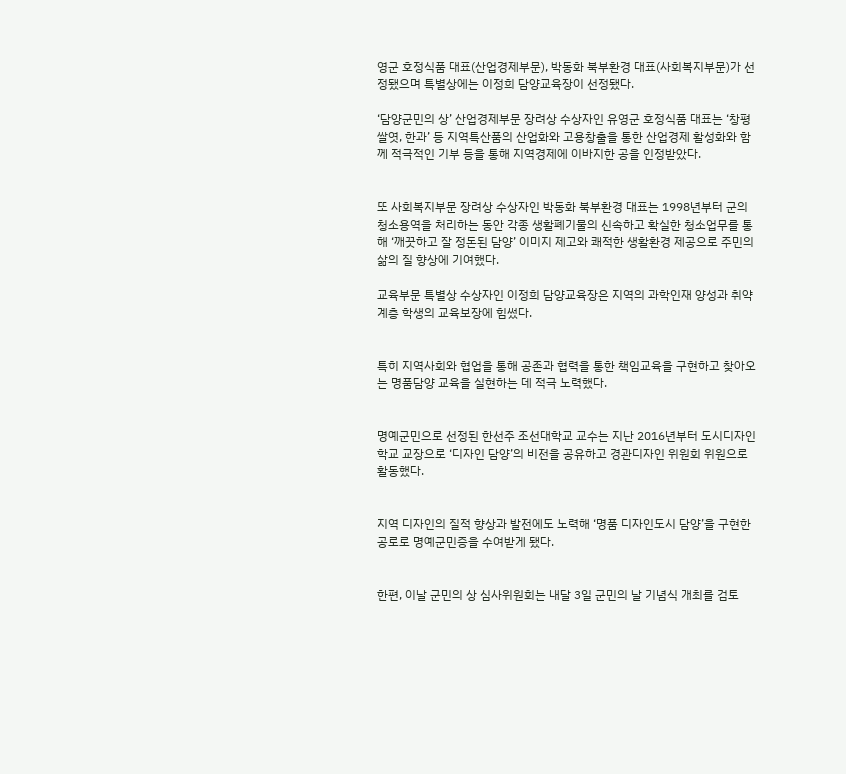영군 호정식품 대표(산업경제부문), 박동화 북부환경 대표(사회복지부문)가 선정됐으며 특별상에는 이정희 담양교육장이 선정됐다.

‘담양군민의 상’ 산업경제부문 장려상 수상자인 유영군 호정식품 대표는 ‘창평쌀엿, 한과’ 등 지역특산품의 산업화와 고용창출을 통한 산업경제 활성화와 함께 적극적인 기부 등을 통해 지역경제에 이바지한 공을 인정받았다.


또 사회복지부문 장려상 수상자인 박동화 북부환경 대표는 1998년부터 군의 청소용역을 처리하는 동안 각종 생활폐기물의 신속하고 확실한 청소업무를 통해 ‘깨끗하고 잘 정돈된 담양’ 이미지 제고와 쾌적한 생활환경 제공으로 주민의 삶의 질 향상에 기여했다.

교육부문 특별상 수상자인 이정희 담양교육장은 지역의 과학인재 양성과 취약계층 학생의 교육보장에 힘썼다.


특히 지역사회와 협업을 통해 공존과 협력을 통한 책임교육을 구현하고 찾아오는 명품담양 교육을 실현하는 데 적극 노력했다.


명예군민으로 선정된 한선주 조선대학교 교수는 지난 2016년부터 도시디자인학교 교장으로 ‘디자인 담양’의 비전을 공유하고 경관디자인 위원회 위원으로 활동했다.


지역 디자인의 질적 향상과 발전에도 노력해 ‘명품 디자인도시 담양’을 구현한 공로로 명예군민증을 수여받게 됐다.


한편, 이날 군민의 상 심사위원회는 내달 3일 군민의 날 기념식 개최를 검토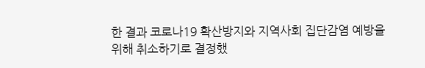한 결과 코로나19 확산방지와 지역사회 집단감염 예방을 위해 취소하기로 결정했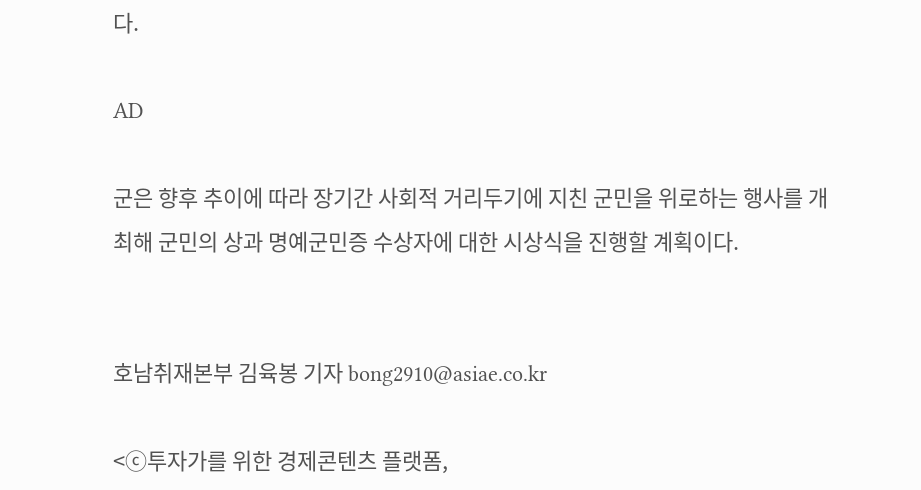다.

AD

군은 향후 추이에 따라 장기간 사회적 거리두기에 지친 군민을 위로하는 행사를 개최해 군민의 상과 명예군민증 수상자에 대한 시상식을 진행할 계획이다.


호남취재본부 김육봉 기자 bong2910@asiae.co.kr

<ⓒ투자가를 위한 경제콘텐츠 플랫폼,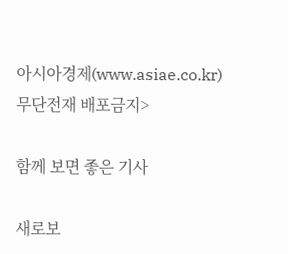아시아경제(www.asiae.co.kr) 무단전재 배포금지>

함께 보면 좋은 기사

새로보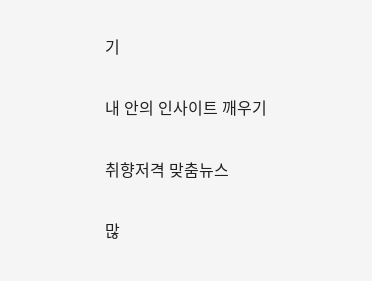기

내 안의 인사이트 깨우기

취향저격 맞춤뉴스

많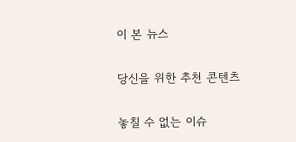이 본 뉴스

당신을 위한 추천 콘텐츠

놓칠 수 없는 이슈